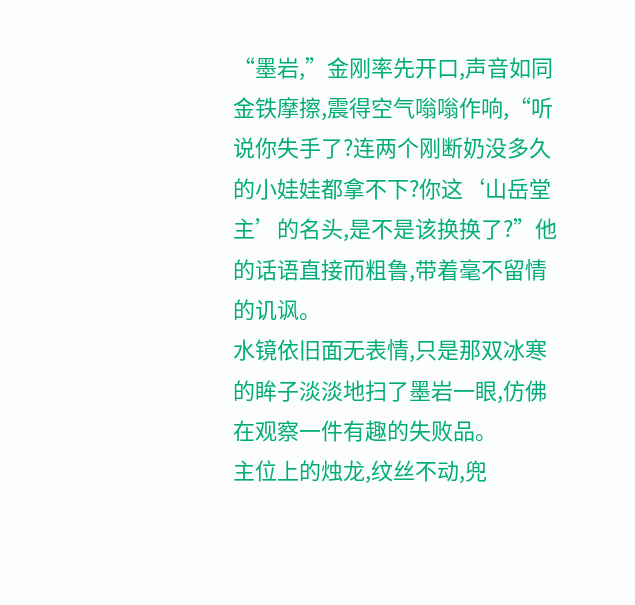“墨岩,”金刚率先开口,声音如同金铁摩擦,震得空气嗡嗡作响,“听说你失手了?连两个刚断奶没多久的小娃娃都拿不下?你这‘山岳堂主’的名头,是不是该换换了?”他的话语直接而粗鲁,带着毫不留情的讥讽。
水镜依旧面无表情,只是那双冰寒的眸子淡淡地扫了墨岩一眼,仿佛在观察一件有趣的失败品。
主位上的烛龙,纹丝不动,兜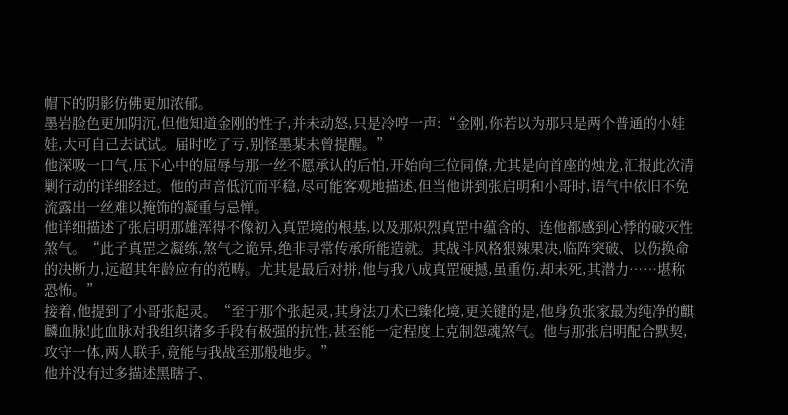帽下的阴影仿佛更加浓郁。
墨岩脸色更加阴沉,但他知道金刚的性子,并未动怒,只是冷哼一声:“金刚,你若以为那只是两个普通的小娃娃,大可自己去试试。届时吃了亏,别怪墨某未曾提醒。”
他深吸一口气,压下心中的屈辱与那一丝不愿承认的后怕,开始向三位同僚,尤其是向首座的烛龙,汇报此次清剿行动的详细经过。他的声音低沉而平稳,尽可能客观地描述,但当他讲到张启明和小哥时,语气中依旧不免流露出一丝难以掩饰的凝重与忌惮。
他详细描述了张启明那雄浑得不像初入真罡境的根基,以及那炽烈真罡中蕴含的、连他都感到心悸的破灭性煞气。“此子真罡之凝练,煞气之诡异,绝非寻常传承所能造就。其战斗风格狠辣果决,临阵突破、以伤换命的决断力,远超其年龄应有的范畴。尤其是最后对拼,他与我八成真罡硬撼,虽重伤,却未死,其潜力……堪称恐怖。”
接着,他提到了小哥张起灵。“至于那个张起灵,其身法刀术已臻化境,更关键的是,他身负张家最为纯净的麒麟血脉!此血脉对我组织诸多手段有极强的抗性,甚至能一定程度上克制怨魂煞气。他与那张启明配合默契,攻守一体,两人联手,竟能与我战至那般地步。”
他并没有过多描述黑瞎子、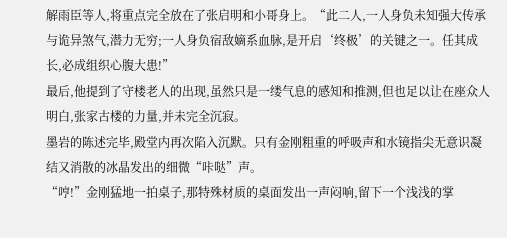解雨臣等人,将重点完全放在了张启明和小哥身上。“此二人,一人身负未知强大传承与诡异煞气,潜力无穷;一人身负宿敌嫡系血脉,是开启‘终极’的关键之一。任其成长,必成组织心腹大患!”
最后,他提到了守楼老人的出现,虽然只是一缕气息的感知和推测,但也足以让在座众人明白,张家古楼的力量,并未完全沉寂。
墨岩的陈述完毕,殿堂内再次陷入沉默。只有金刚粗重的呼吸声和水镜指尖无意识凝结又消散的冰晶发出的细微“咔哒”声。
“哼!”金刚猛地一拍桌子,那特殊材质的桌面发出一声闷响,留下一个浅浅的掌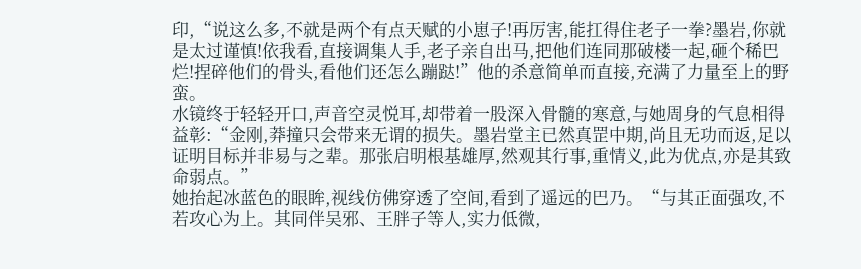印,“说这么多,不就是两个有点天赋的小崽子!再厉害,能扛得住老子一拳?墨岩,你就是太过谨慎!依我看,直接调集人手,老子亲自出马,把他们连同那破楼一起,砸个稀巴烂!捏碎他们的骨头,看他们还怎么蹦跶!”他的杀意简单而直接,充满了力量至上的野蛮。
水镜终于轻轻开口,声音空灵悦耳,却带着一股深入骨髓的寒意,与她周身的气息相得益彰:“金刚,莽撞只会带来无谓的损失。墨岩堂主已然真罡中期,尚且无功而返,足以证明目标并非易与之辈。那张启明根基雄厚,然观其行事,重情义,此为优点,亦是其致命弱点。”
她抬起冰蓝色的眼眸,视线仿佛穿透了空间,看到了遥远的巴乃。“与其正面强攻,不若攻心为上。其同伴吴邪、王胖子等人,实力低微,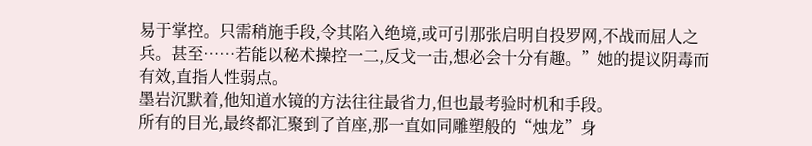易于掌控。只需稍施手段,令其陷入绝境,或可引那张启明自投罗网,不战而屈人之兵。甚至……若能以秘术操控一二,反戈一击,想必会十分有趣。”她的提议阴毒而有效,直指人性弱点。
墨岩沉默着,他知道水镜的方法往往最省力,但也最考验时机和手段。
所有的目光,最终都汇聚到了首座,那一直如同雕塑般的“烛龙”身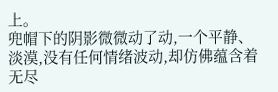上。
兜帽下的阴影微微动了动,一个平静、淡漠,没有任何情绪波动,却仿佛蕴含着无尽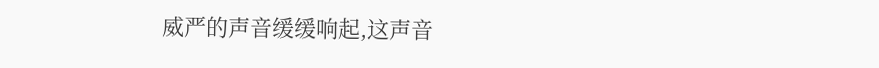威严的声音缓缓响起,这声音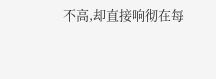不高,却直接响彻在每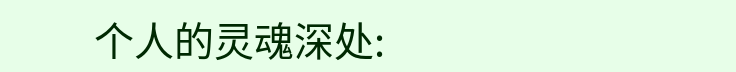个人的灵魂深处: